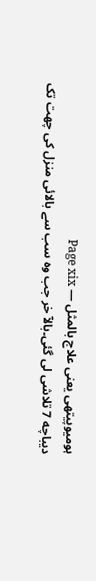ہومیوپیتھی یعنی علاج بالمثل — Page xix
دیباچه 7 تلاشی لی گئی۔بالآ خر جب وہ سب سے بالائی منزل کی چھت تک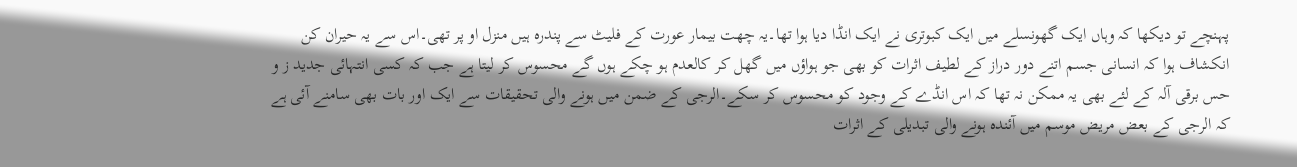پہنچے تو دیکھا کہ وہاں ایک گھونسلے میں ایک کبوتری نے ایک انڈا دیا ہوا تھا۔یہ چھت بیمار عورت کے فلیٹ سے پندرہ ہیں منزل او پر تھی۔اس سے یہ حیران کن انکشاف ہوا کہ انسانی جسم اتنے دور دراز کے لطیف اثرات کو بھی جو ہواؤں میں گھل کر کالعدم ہو چکے ہوں گے محسوس کر لیتا ہے جب کہ کسی انتہائی جدید ز و حس برقی آلہ کے لئے بھی یہ ممکن نہ تھا کہ اس انڈے کے وجود کو محسوس کر سکے۔الرجی کے ضمن میں ہونے والی تحقیقات سے ایک اور بات بھی سامنے آئی ہے کہ الرجی کے بعض مریض موسم میں آئندہ ہونے والی تبدیلی کے اثرات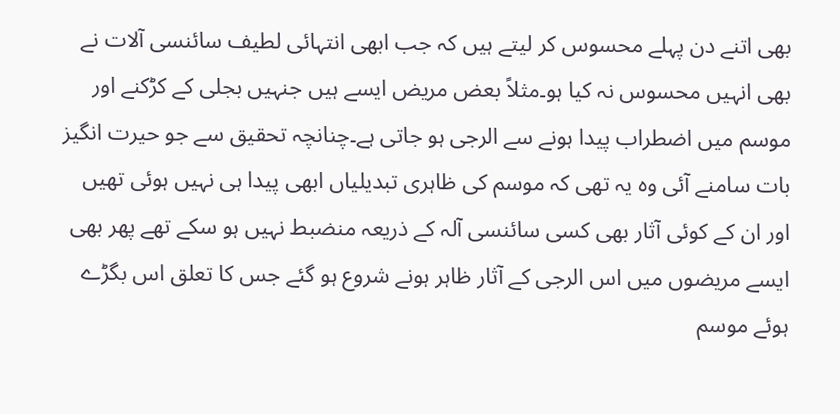بھی اتنے دن پہلے محسوس کر لیتے ہیں کہ جب ابھی انتہائی لطیف سائنسی آلات نے بھی انہیں محسوس نہ کیا ہو۔مثلاً بعض مریض ایسے ہیں جنہیں بجلی کے کڑکنے اور موسم میں اضطراب پیدا ہونے سے الرجی ہو جاتی ہے۔چنانچہ تحقیق سے جو حیرت انگیز بات سامنے آئی وہ یہ تھی کہ موسم کی ظاہری تبدیلیاں ابھی پیدا ہی نہیں ہوئی تھیں اور ان کے کوئی آثار بھی کسی سائنسی آلہ کے ذریعہ منضبط نہیں ہو سکے تھے پھر بھی ایسے مریضوں میں اس الرجی کے آثار ظاہر ہونے شروع ہو گئے جس کا تعلق اس بگڑے ہوئے موسم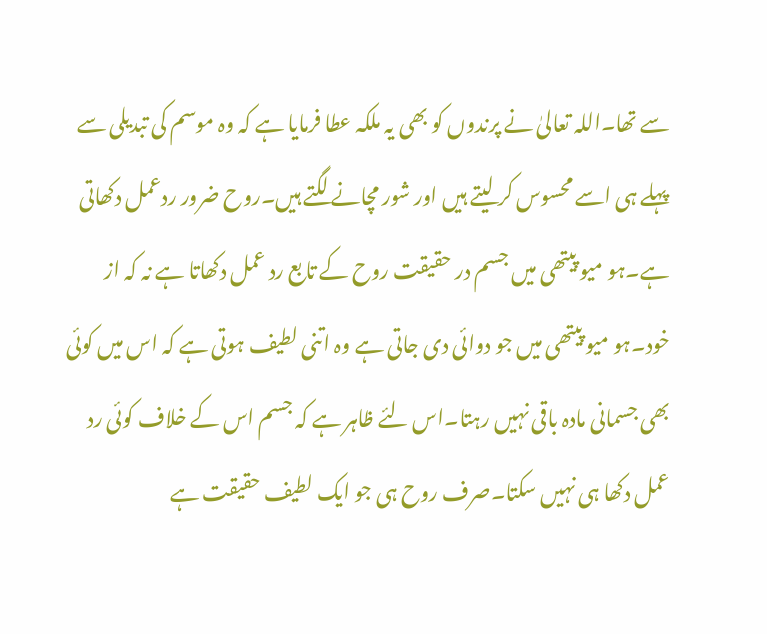سے تھا۔اللہ تعالیٰ نے پرندوں کو بھی یہ ملکہ عطا فرمایا ہے کہ وہ موسم کی تبدیلی سے پہلے ہی اسے محسوس کر لیتے ہیں اور شور مچانے لگتے ہیں۔روح ضرور ردعمل دکھاتی ہے۔ہو میو پیتھی میں جسم در حقیقت روح کے تابع رد عمل دکھاتا ہے نہ کہ از خود۔ہو میو پیتھی میں جو دوائی دی جاتی ہے وہ اتنی لطیف ہوتی ہے کہ اس میں کوئی بھی جسمانی مادہ باقی نہیں رہتا۔اس لئے ظاہر ہے کہ جسم اس کے خلاف کوئی رد عمل دکھا ہی نہیں سکتا۔صرف روح ہی جو ایک لطیف حقیقت ہے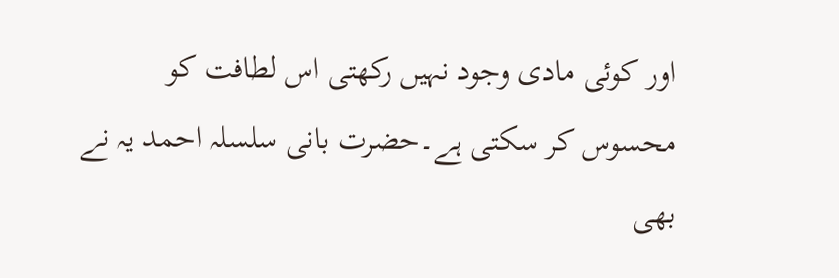اور کوئی مادی وجود نہیں رکھتی اس لطافت کو محسوس کر سکتی ہے۔حضرت بانی سلسلہ احمد یہ نے بھی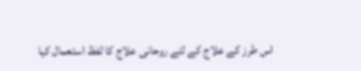اس طرز کے علاج کے لئے روحانی علاج کا لفظ استعمال کیا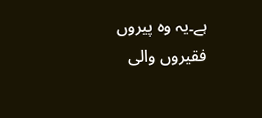ہے۔یہ وہ پیروں فقیروں والی